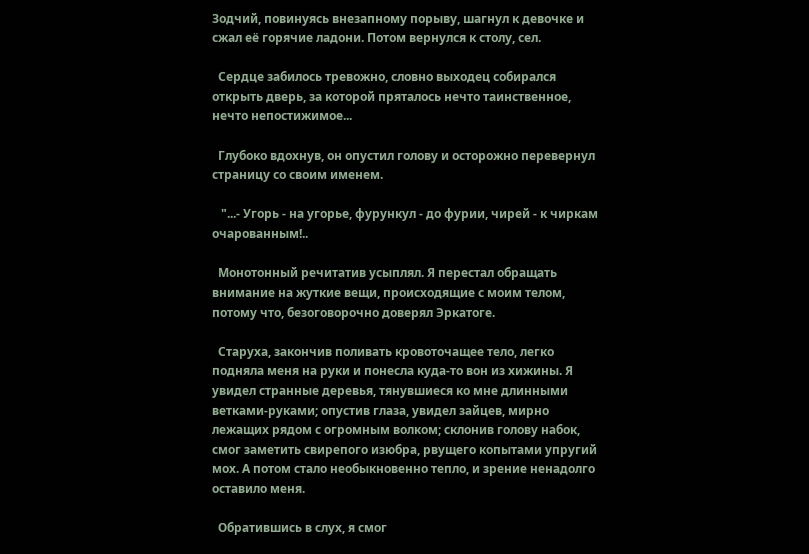Зодчий, повинуясь внезапному порыву, шагнул к девочке и сжал её горячие ладони. Потом вернулся к столу, сел.

  Сердце забилось тревожно, словно выходец собирался открыть дверь, за которой пряталось нечто таинственное, нечто непостижимое...

  Глубоко вдохнув, он опустил голову и осторожно перевернул страницу со своим именем.

   "...- Угорь - на угорье, фурункул - до фурии, чирей - к чиркам очарованным!..

  Монотонный речитатив усыплял. Я перестал обращать внимание на жуткие вещи, происходящие с моим телом, потому что, безоговорочно доверял Эркатоге.

  Старуха, закончив поливать кровоточащее тело, легко подняла меня на руки и понесла куда-то вон из хижины. Я увидел странные деревья, тянувшиеся ко мне длинными ветками-руками; опустив глаза, увидел зайцев, мирно лежащих рядом с огромным волком; склонив голову набок, смог заметить свирепого изюбра, рвущего копытами упругий мох. А потом стало необыкновенно тепло, и зрение ненадолго оставило меня.

  Обратившись в слух, я смог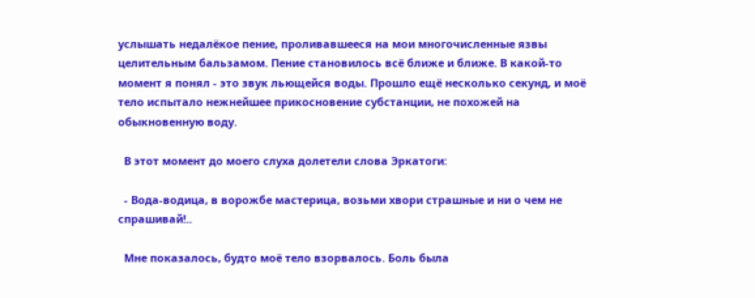услышать недалёкое пение, проливавшееся на мои многочисленные язвы целительным бальзамом. Пение становилось всё ближе и ближе. В какой-то момент я понял - это звук льющейся воды. Прошло ещё несколько секунд, и моё тело испытало нежнейшее прикосновение субстанции, не похожей на обыкновенную воду.

  В этот момент до моего слуха долетели слова Эркатоги:

  - Вода-водица, в ворожбе мастерица, возьми хвори страшные и ни о чем не спрашивай!..

  Мне показалось, будто моё тело взорвалось. Боль была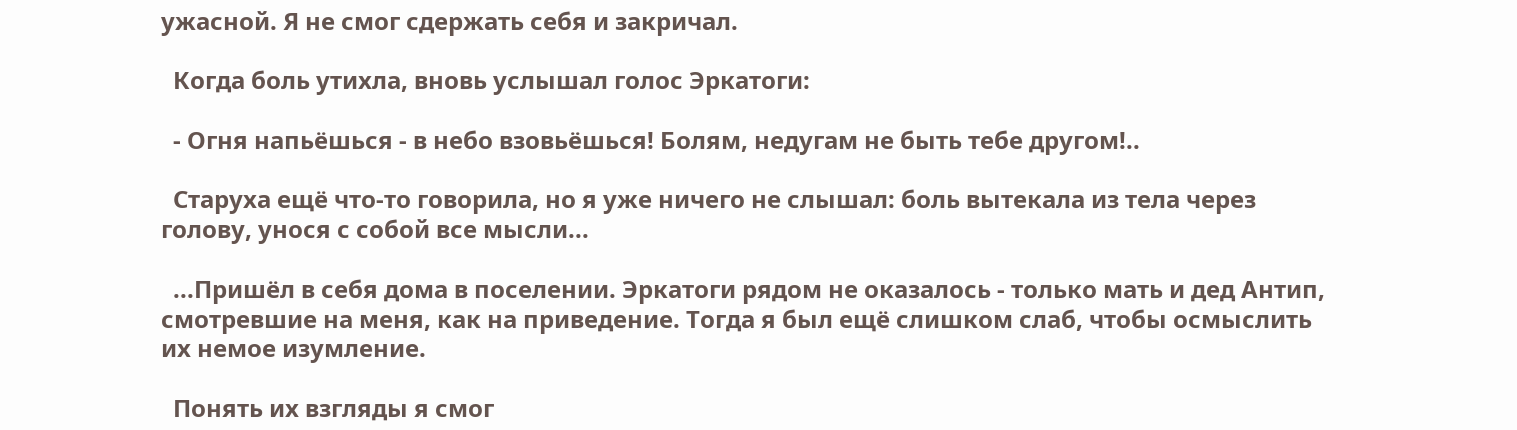ужасной. Я не смог сдержать себя и закричал.

  Когда боль утихла, вновь услышал голос Эркатоги:

  - Огня напьёшься - в небо взовьёшься! Болям, недугам не быть тебе другом!..

  Старуха ещё что-то говорила, но я уже ничего не слышал: боль вытекала из тела через голову, унося с собой все мысли...

  ...Пришёл в себя дома в поселении. Эркатоги рядом не оказалось - только мать и дед Антип, смотревшие на меня, как на приведение. Тогда я был ещё слишком слаб, чтобы осмыслить их немое изумление.

  Понять их взгляды я смог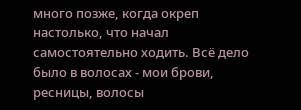много позже, когда окреп настолько, что начал самостоятельно ходить. Всё дело было в волосах - мои брови, ресницы, волосы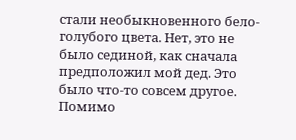стали необыкновенного бело-голубого цвета. Нет, это не было сединой, как сначала предположил мой дед. Это было что-то совсем другое. Помимо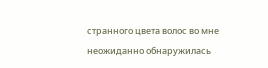странного цвета волос во мне неожиданно обнаружилась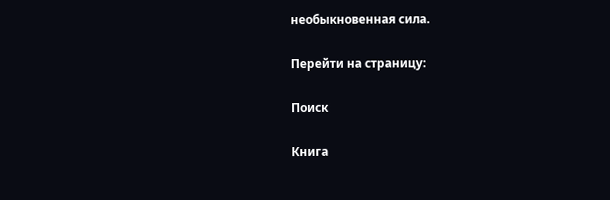необыкновенная сила.

Перейти на страницу:

Поиск

Книга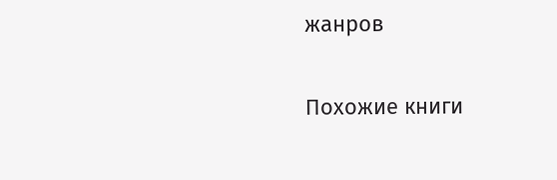жанров

Похожие книги